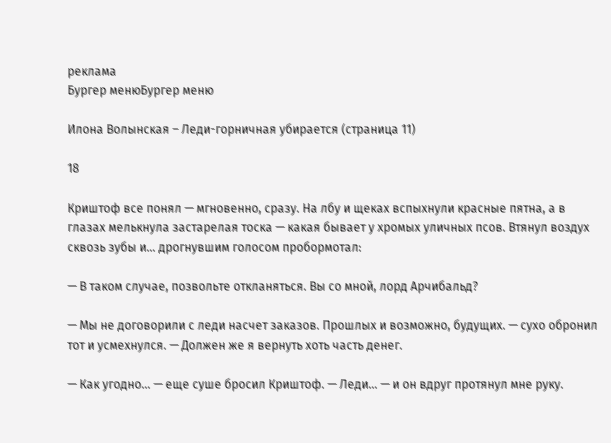реклама
Бургер менюБургер меню

Илона Волынская – Леди-горничная убирается (страница 11)

18

Криштоф все понял — мгновенно, сразу. На лбу и щеках вспыхнули красные пятна, а в глазах мелькнула застарелая тоска — какая бывает у хромых уличных псов. Втянул воздух сквозь зубы и… дрогнувшим голосом пробормотал:

— В таком случае, позвольте откланяться. Вы со мной, лорд Арчибальд?

— Мы не договорили с леди насчет заказов. Прошлых и возможно, будущих. — сухо обронил тот и усмехнулся. — Должен же я вернуть хоть часть денег.

— Как угодно… — еще суше бросил Криштоф. — Леди… — и он вдруг протянул мне руку.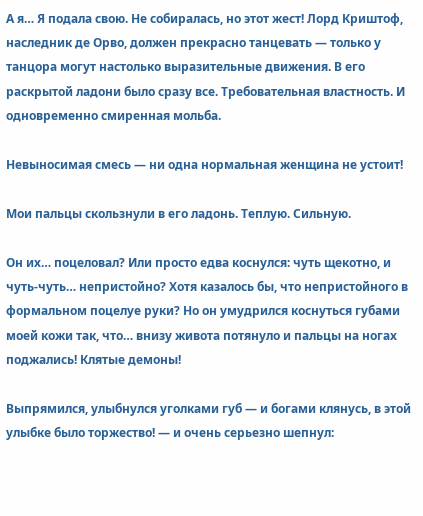А я… Я подала свою. Не собиралась, но этот жест! Лорд Криштоф, наследник де Орво, должен прекрасно танцевать — только у танцора могут настолько выразительные движения. В его раскрытой ладони было сразу все. Требовательная властность. И одновременно смиренная мольба.

Невыносимая смесь — ни одна нормальная женщина не устоит!

Мои пальцы скользнули в его ладонь. Теплую. Сильную.

Он их… поцеловал? Или просто едва коснулся: чуть щекотно, и чуть-чуть… непристойно? Хотя казалось бы, что непристойного в формальном поцелуе руки? Но он умудрился коснуться губами моей кожи так, что… внизу живота потянуло и пальцы на ногах поджались! Клятые демоны!

Выпрямился, улыбнулся уголками губ — и богами клянусь, в этой улыбке было торжество! — и очень серьезно шепнул: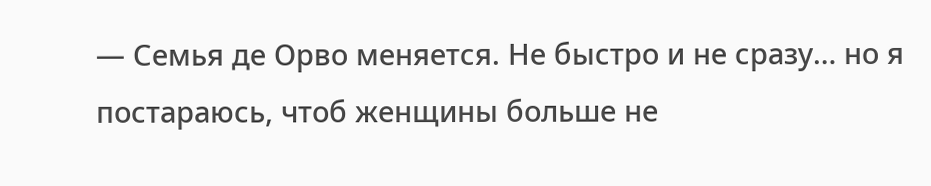— Семья де Орво меняется. Не быстро и не сразу… но я постараюсь, чтоб женщины больше не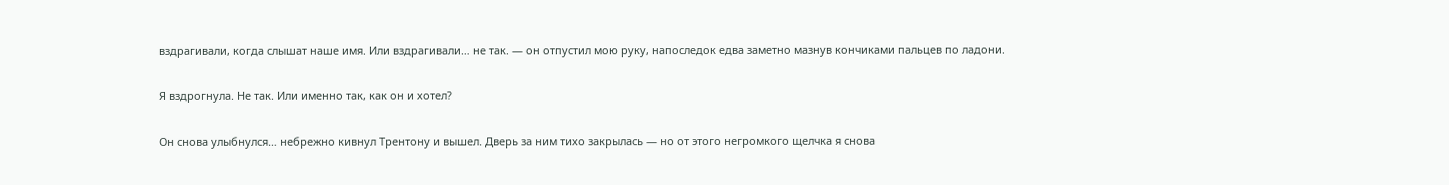вздрагивали, когда слышат наше имя. Или вздрагивали… не так. — он отпустил мою руку, напоследок едва заметно мазнув кончиками пальцев по ладони.

Я вздрогнула. Не так. Или именно так, как он и хотел?

Он снова улыбнулся… небрежно кивнул Трентону и вышел. Дверь за ним тихо закрылась — но от этого негромкого щелчка я снова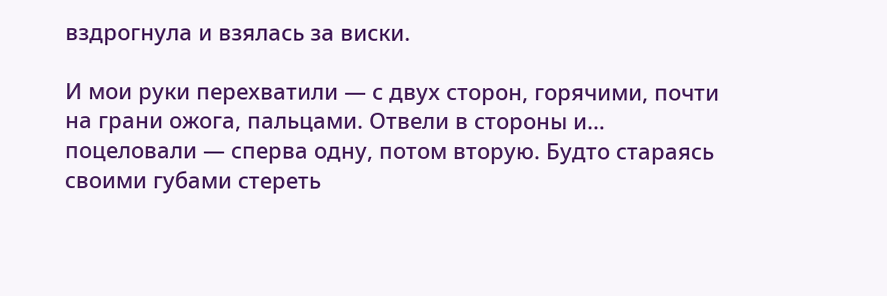вздрогнула и взялась за виски.

И мои руки перехватили — с двух сторон, горячими, почти на грани ожога, пальцами. Отвели в стороны и… поцеловали — сперва одну, потом вторую. Будто стараясь своими губами стереть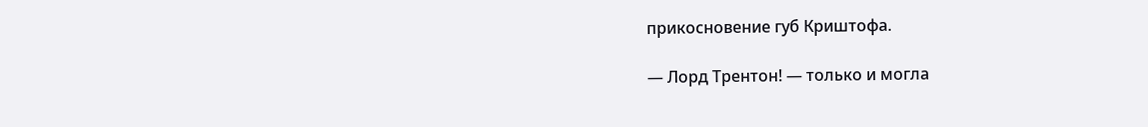прикосновение губ Криштофа.

— Лорд Трентон! — только и могла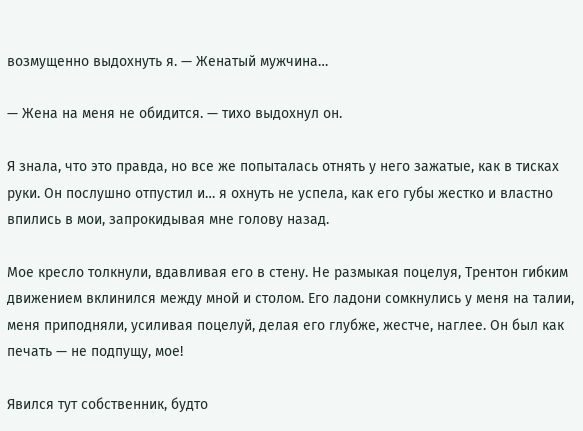возмущенно выдохнуть я. — Женатый мужчина…

— Жена на меня не обидится. — тихо выдохнул он.

Я знала, что это правда, но все же попыталась отнять у него зажатые, как в тисках руки. Он послушно отпустил и… я охнуть не успела, как его губы жестко и властно впились в мои, запрокидывая мне голову назад.

Мое кресло толкнули, вдавливая его в стену. Не размыкая поцелуя, Трентон гибким движением вклинился между мной и столом. Его ладони сомкнулись у меня на талии, меня приподняли, усиливая поцелуй, делая его глубже, жестче, наглее. Он был как печать — не подпущу, мое!

Явился тут собственник, будто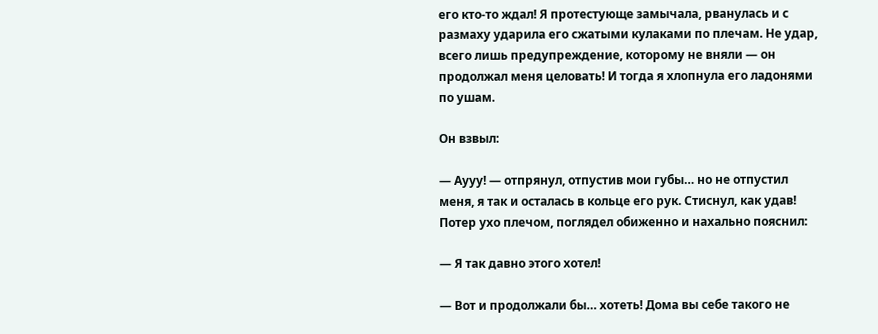его кто-то ждал! Я протестующе замычала, рванулась и с размаху ударила его сжатыми кулаками по плечам. Не удар, всего лишь предупреждение, которому не вняли — он продолжал меня целовать! И тогда я хлопнула его ладонями по ушам.

Он взвыл:

— Аууу! — отпрянул, отпустив мои губы… но не отпустил меня, я так и осталась в кольце его рук. Стиснул, как удав! Потер ухо плечом, поглядел обиженно и нахально пояснил:

— Я так давно этого хотел!

— Вот и продолжали бы… хотеть! Дома вы себе такого не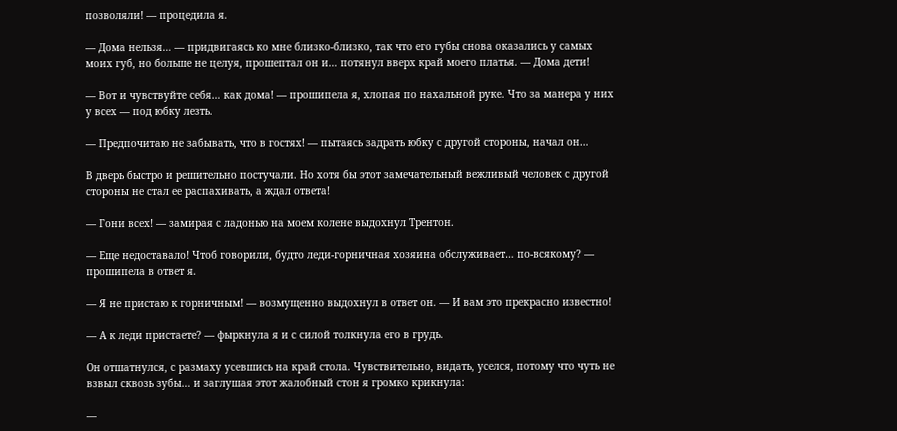позволяли! — процедила я.

— Дома нельзя… — придвигаясь ко мне близко-близко, так что его губы снова оказались у самых моих губ, но больше не целуя, прошептал он и… потянул вверх край моего платья. — Дома дети!

— Вот и чувствуйте себя… как дома! — прошипела я, хлопая по нахальной руке. Что за манера у них у всех — под юбку лезть.

— Предпочитаю не забывать, что в гостях! — пытаясь задрать юбку с другой стороны, начал он…

В дверь быстро и решительно постучали. Но хотя бы этот замечательный вежливый человек с другой стороны не стал ее распахивать, а ждал ответа!

— Гони всех! — замирая с ладонью на моем колене выдохнул Трентон.

— Еще недоставало! Чтоб говорили, будто леди-горничная хозяина обслуживает… по-всякому? — прошипела в ответ я.

— Я не пристаю к горничным! — возмущенно выдохнул в ответ он. — И вам это прекрасно известно!

— А к леди пристаете? — фыркнула я и с силой толкнула его в грудь.

Он отшатнулся, с размаху усевшись на край стола. Чувствительно, видать, уселся, потому что чуть не взвыл сквозь зубы… и заглушая этот жалобный стон я громко крикнула:

—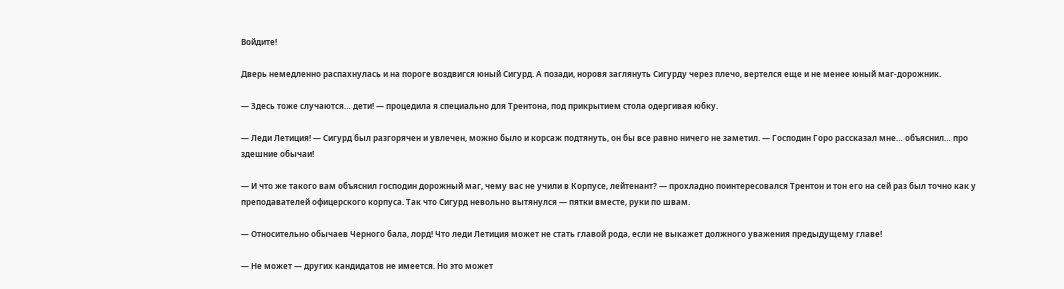Войдите!

Дверь немедленно распахнулась и на пороге воздвигся юный Сигурд. А позади, норовя заглянуть Сигурду через плечо, вертелся еще и не менее юный маг-дорожник.

— Здесь тоже случаются… дети! — процедила я специально для Трентона, под прикрытием стола одергивая юбку.

— Леди Летиция! — Сигурд был разгорячен и увлечен, можно было и корсаж подтянуть, он бы все равно ничего не заметил. — Господин Горо рассказал мне… объяснил… про здешние обычаи!

— И что же такого вам объяснил господин дорожный маг, чему вас не учили в Корпусе, лейтенант? — прохладно поинтересовался Трентон и тон его на сей раз был точно как у преподавателей офицерского корпуса. Так что Сигурд невольно вытянулся — пятки вместе, руки по швам.

— Относительно обычаев Черного бала, лорд! Что леди Летиция может не стать главой рода, если не выкажет должного уважения предыдущему главе!

— Не может — других кандидатов не имеется. Но это может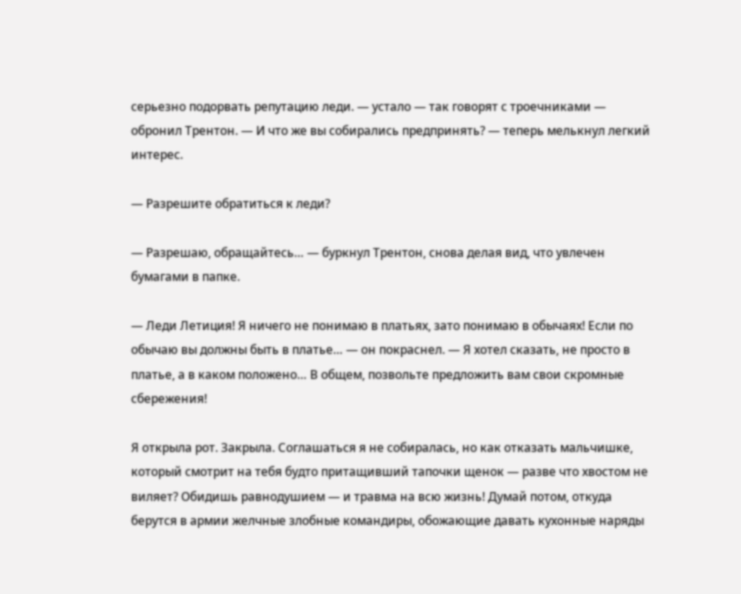серьезно подорвать репутацию леди. — устало — так говорят с троечниками — обронил Трентон. — И что же вы собирались предпринять? — теперь мелькнул легкий интерес.

— Разрешите обратиться к леди?

— Разрешаю, обращайтесь… — буркнул Трентон, снова делая вид, что увлечен бумагами в папке.

— Леди Летиция! Я ничего не понимаю в платьях, зато понимаю в обычаях! Если по обычаю вы должны быть в платье… — он покраснел. — Я хотел сказать, не просто в платье, а в каком положено… В общем, позвольте предложить вам свои скромные сбережения!

Я открыла рот. Закрыла. Соглашаться я не собиралась, но как отказать мальчишке, который смотрит на тебя будто притащивший тапочки щенок — разве что хвостом не виляет? Обидишь равнодушием — и травма на всю жизнь! Думай потом, откуда берутся в армии желчные злобные командиры, обожающие давать кухонные наряды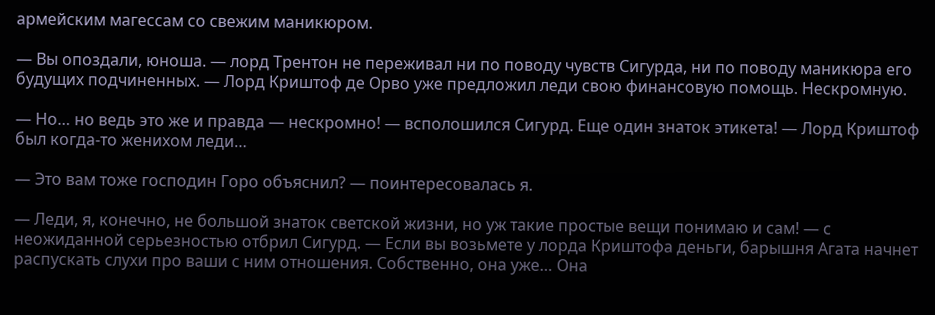армейским магессам со свежим маникюром.

— Вы опоздали, юноша. — лорд Трентон не переживал ни по поводу чувств Сигурда, ни по поводу маникюра его будущих подчиненных. — Лорд Криштоф де Орво уже предложил леди свою финансовую помощь. Нескромную.

— Но… но ведь это же и правда — нескромно! — всполошился Сигурд. Еще один знаток этикета! — Лорд Криштоф был когда-то женихом леди…

— Это вам тоже господин Горо объяснил? — поинтересовалась я.

— Леди, я, конечно, не большой знаток светской жизни, но уж такие простые вещи понимаю и сам! — с неожиданной серьезностью отбрил Сигурд. — Если вы возьмете у лорда Криштофа деньги, барышня Агата начнет распускать слухи про ваши с ним отношения. Собственно, она уже… Она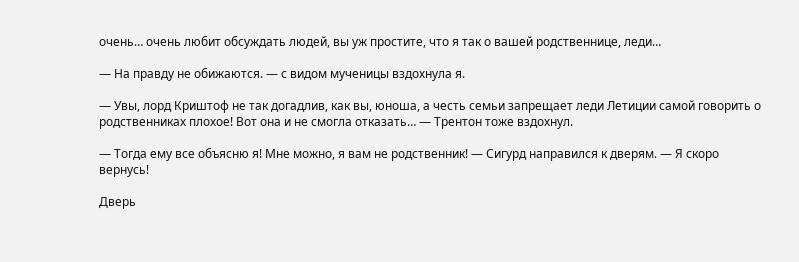очень… очень любит обсуждать людей, вы уж простите, что я так о вашей родственнице, леди…

— На правду не обижаются. — с видом мученицы вздохнула я.

— Увы, лорд Криштоф не так догадлив, как вы, юноша, а честь семьи запрещает леди Летиции самой говорить о родственниках плохое! Вот она и не смогла отказать… — Трентон тоже вздохнул.

— Тогда ему все объясню я! Мне можно, я вам не родственник! — Сигурд направился к дверям. — Я скоро вернусь!

Дверь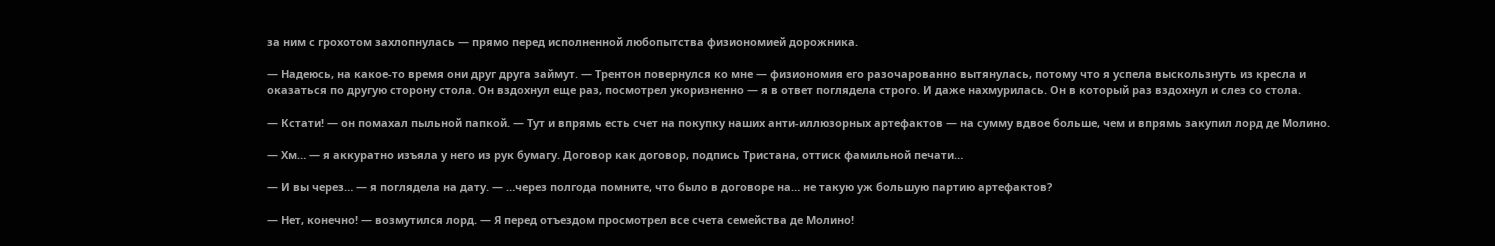за ним с грохотом захлопнулась — прямо перед исполненной любопытства физиономией дорожника.

— Надеюсь, на какое-то время они друг друга займут. — Трентон повернулся ко мне — физиономия его разочарованно вытянулась, потому что я успела выскользнуть из кресла и оказаться по другую сторону стола. Он вздохнул еще раз, посмотрел укоризненно — я в ответ поглядела строго. И даже нахмурилась. Он в который раз вздохнул и слез со стола.

— Кстати! — он помахал пыльной папкой. — Тут и впрямь есть счет на покупку наших анти-иллюзорных артефактов — на сумму вдвое больше, чем и впрямь закупил лорд де Молино.

— Хм… — я аккуратно изъяла у него из рук бумагу. Договор как договор, подпись Тристана, оттиск фамильной печати…

— И вы через… — я поглядела на дату. — …через полгода помните, что было в договоре на… не такую уж большую партию артефактов?

— Нет, конечно! — возмутился лорд. — Я перед отъездом просмотрел все счета семейства де Молино!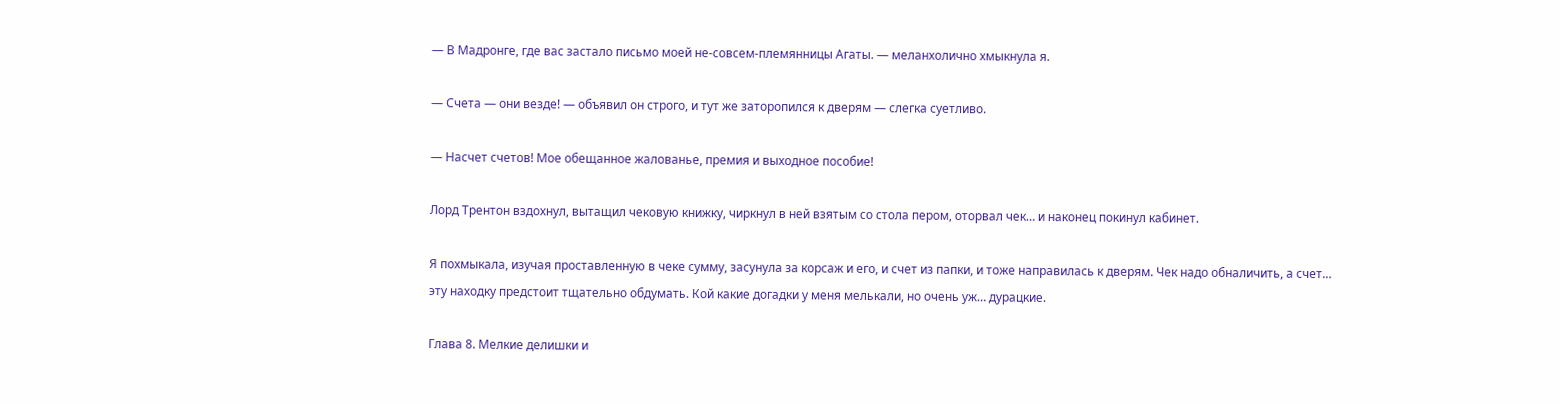— В Мадронге, где вас застало письмо моей не-совсем-племянницы Агаты. — меланхолично хмыкнула я.

— Счета — они везде! — объявил он строго, и тут же заторопился к дверям — слегка суетливо.

— Насчет счетов! Мое обещанное жалованье, премия и выходное пособие!

Лорд Трентон вздохнул, вытащил чековую книжку, чиркнул в ней взятым со стола пером, оторвал чек… и наконец покинул кабинет.

Я похмыкала, изучая проставленную в чеке сумму, засунула за корсаж и его, и счет из папки, и тоже направилась к дверям. Чек надо обналичить, а счет… эту находку предстоит тщательно обдумать. Кой какие догадки у меня мелькали, но очень уж… дурацкие.

Глава 8. Мелкие делишки и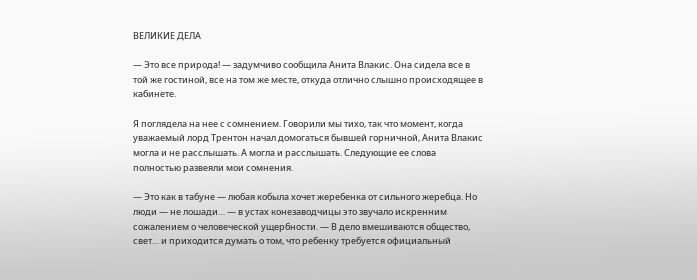ВЕЛИКИЕ ДЕЛА

— Это все природа! — задумчиво сообщила Анита Влакис. Она сидела все в той же гостиной, все на том же месте, откуда отлично слышно происходящее в кабинете.

Я поглядела на нее с сомнением. Говорили мы тихо, так что момент, когда уважаемый лорд Трентон начал домогаться бывшей горничной, Анита Влакис могла и не расслышать. А могла и расслышать. Следующие ее слова полностью развеяли мои сомнения.

— Это как в табуне — любая кобыла хочет жеребенка от сильного жеребца. Но люди — не лошади… — в устах конезаводчицы это звучало искренним сожалением о человеческой ущербности. — В дело вмешиваются общество, свет… и приходится думать о том, что ребенку требуется официальный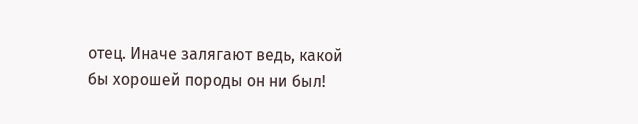отец. Иначе залягают ведь, какой бы хорошей породы он ни был!